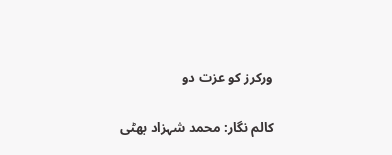ورکرز کو عزت دو

کالم نگار: محمد شہزاد بھٹی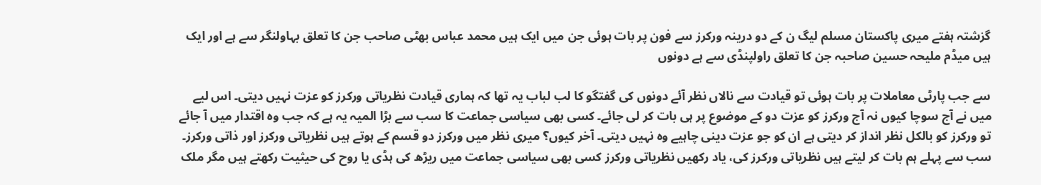گزشتہ ہفتے میری پاکستان مسلم لیگ ن کے دو درینہ ورکرز سے فون پر بات ہوئی جن میں ایک ہیں محمد عباس بھٹی صاحب جن کا تعلق بہاولنگر سے ہے اور ایک ہیں میڈم ملیحہ حسین صاحبہ جن کا تعلق راولپنڈی سے ہے دونوں

سے جب پارٹی معاملات پر بات ہوئی تو قیادت سے نالاں نظر آئے دونوں کی گفتگو کا لب لباب یہ تھا کہ ہماری قیادت نظریاتی ورکرز کو عزت نہیں دیتی۔ اس لیے میں نے آج سوچا کیوں نہ آج ورکرز کو عزت دو کے موضوع پر ہی بات کر لی جائے۔ کسی بھی سیاسی جماعت کا سب سے بڑا المیہ یہ ہے کہ جب وہ اقتدار میں آ جائے تو ورکرز کو بالکل نظر انداز کر دیتی ہے ان کو جو عزت دینی چاہیے وہ نہیں دیتی۔ آخر کیوں؟ میری نظر میں ورکرز دو قسم کے ہوتے ہیں نظریاتی ورکرز اور ذاتی ورکرز۔ سب سے پہلے ہم بات کر لیتے ہیں نظریاتی ورکرز کی، یاد رکھیں نظریاتی ورکرز کسی بھی سیاسی جماعت میں ریڑھ کی ہڈی یا روح کی حیثیت رکھتے ہیں مگر ملک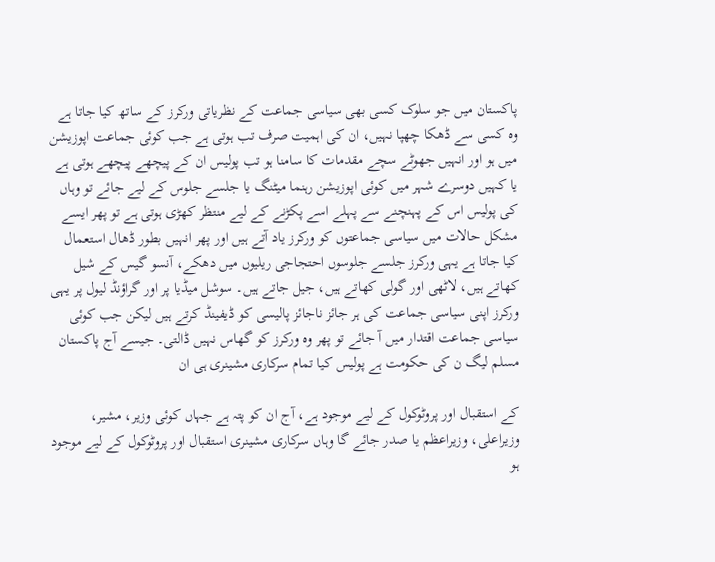پاکستان میں جو سلوک کسی بھی سیاسی جماعت کے نظریاتی ورکرز کے ساتھ کیا جاتا ہے وہ کسی سے ڈھکا چھپا نہیں، ان کی اہمیت صرف تب ہوتی ہے جب کوئی جماعت اپوزیشن میں ہو اور انہیں جھوٹے سچے مقدمات کا سامنا ہو تب پولیس ان کے پیچھے پیچھے ہوتی ہے یا کہیں دوسرے شہر میں کوئی اپوزیشن رہنما میٹنگ یا جلسے جلوس کے لیے جائے تو وہاں کی پولیس اس کے پہنچنے سے پہلے اسے پکڑنے کے لیے منتظر کھڑی ہوتی ہے تو پھر ایسے مشکل حالات میں سیاسی جماعتوں کو ورکرز یاد آتے ہیں اور پھر انہیں بطور ڈھال استعمال کیا جاتا ہے یہی ورکرز جلسے جلوسوں احتجاجی ریلیوں میں دھکے، آنسو گیس کے شیل کھاتے ہیں، لاٹھی اور گولی کھاتے ہیں، جیل جاتے ہیں۔ سوشل میڈیا پر اور گراؤنڈ لیول پر یہی ورکرز اپنی سیاسی جماعت کی ہر جائز ناجائز پالیسی کو ڈیفینڈ کرتے ہیں لیکن جب کوئی سیاسی جماعت اقتدار میں آ جائے تو پھر وہ ورکرز کو گھاس نہیں ڈالتی۔ جیسے آج پاکستان مسلم لیگ ن کی حکومت ہے پولیس کیا تمام سرکاری مشینری ہی ان

کے استقبال اور پروٹوکول کے لیے موجود ہے، آج ان کو پتہ ہے جہاں کوئی وزیر، مشیر، وزیراعلی، وزیراعظم یا صدر جائے گا وہاں سرکاری مشینری استقبال اور پروٹوکول کے لیے موجود ہو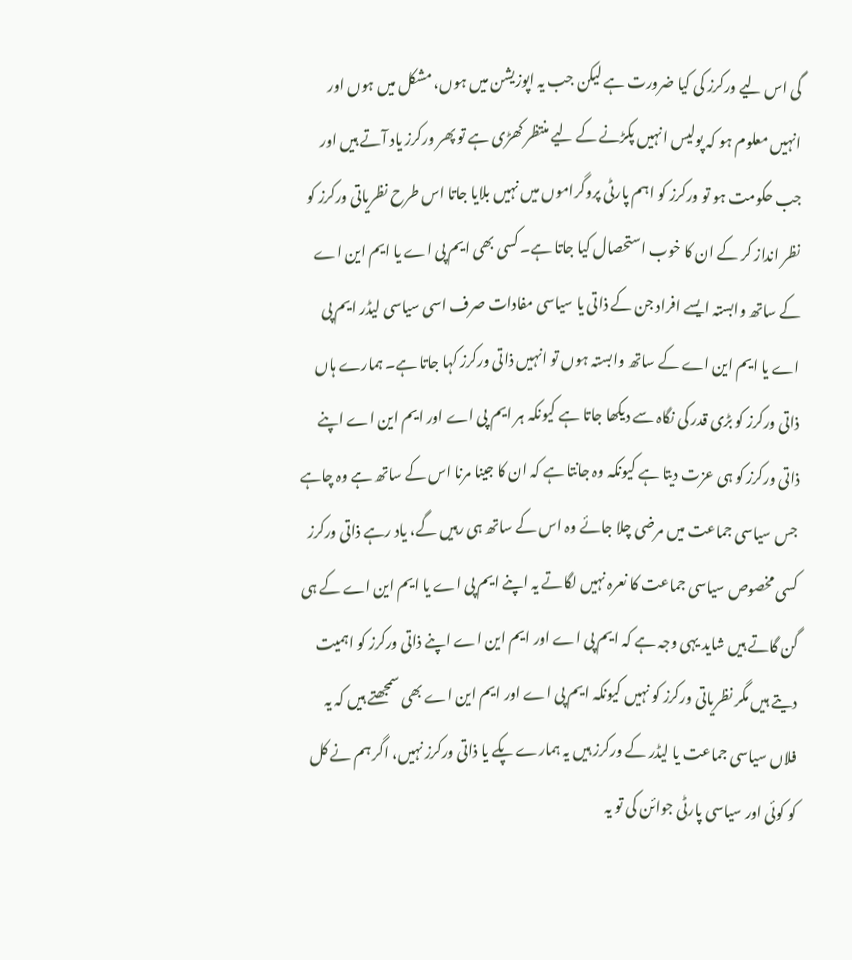گی اس لیے ورکرز کی کیا ضرورت ہے لیکن جب یہ اپوزیشن میں ہوں، مشکل میں ہوں اور انہیں معلوم ہو کہ پولیس انہیں پکڑنے کے لیے منتظر کھڑی ہے تو پھر ورکرز یاد آتے ہیں اور جب حکومت ہو تو ورکرز کو اہم پارٹی پروگراموں میں نہیں بلایا جاتا اس طرح نظریاتی ورکرز کو نظر انداز کر کے ان کا خوب استحصال کیا جاتا ہے۔ کسی بھی ایم پی اے یا ایم این اے کے ساتھ وابستہ ایسے افراد جن کے ذاتی یا سیاسی مفادات صرف اسی سیاسی لیڈر ایم پی اے یا ایم این اے کے ساتھ وابستہ ہوں تو انہیں ذاتی ورکرز کہا جاتا ہے۔ ہمارے ہاں ذاتی ورکرز کو بڑی قدر کی نگاہ سے دیکھا جاتا ہے کیونکہ ہر ایم پی اے اور ایم این اے اپنے ذاتی ورکرز کو ہی عزت دیتا ہے کیونکہ وہ جانتا ہے کہ ان کا جینا مرنا اس کے ساتھ ہے وہ چاہے جس سیاسی جماعت میں مرضی چلا جائے وہ اس کے ساتھ ہی رہیں گے، یاد رہے ذاتی ورکرز کسی مخصوص سیاسی جماعت کا نعرہ نہیں لگاتے یہ اپنے ایم پی اے یا ایم این اے کے ہی گن گاتے ہیں شاید یہی وجہ ہے کہ ایم پی اے اور ایم این اے اپنے ذاتی ورکرز کو اہمیت دیتے ہیں مگر نظریاتی ورکرز کو نہیں کیونکہ ایم پی اے اور ایم این اے بھی سمجھتے ہیں کہ یہ فلاں سیاسی جماعت یا لیڈر کے ورکرز ہیں یہ ہمارے پکے یا ذاتی ورکرز نہیں، اگر ہم نے کل کو کوئی اور سیاسی پارٹی جوائن کی تو یہ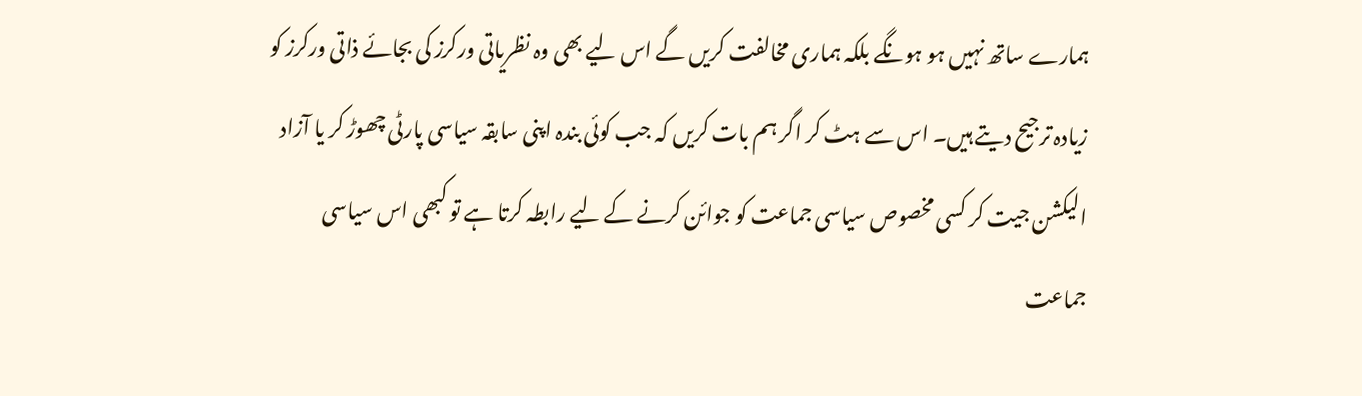ہمارے ساتھ نہیں ہو ہونگے بلکہ ہماری مخالفت کریں گے اس لیے بھی وہ نظریاتی ورکرز کی بجائے ذاتی ورکرز کو زیادہ ترجیح دیتے ہیں۔ اس سے ہٹ کر اگر ہم بات کریں کہ جب کوئی بندہ اپنی سابقہ سیاسی پارٹی چھوڑ کر یا آزاد الیکشن جیت کر کسی مخصوص سیاسی جماعت کو جوائن کرنے کے لیے رابطہ کرتا ہے تو کبھی اس سیاسی جماعت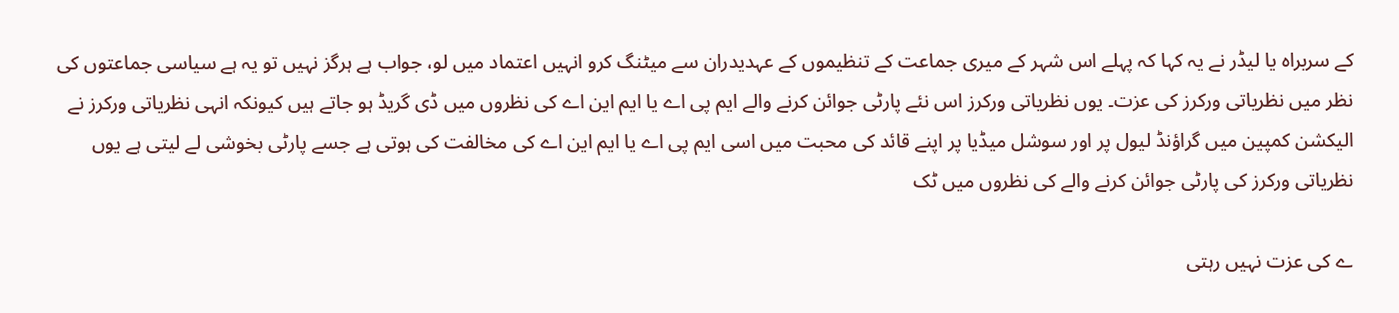کے سربراہ یا لیڈر نے یہ کہا کہ پہلے اس شہر کے میری جماعت کے تنظیموں کے عہدیدران سے میٹنگ کرو انہیں اعتماد میں لو، جواب ہے ہرگز نہیں تو یہ ہے سیاسی جماعتوں کی نظر میں نظریاتی ورکرز کی عزت۔ یوں نظریاتی ورکرز اس نئے پارٹی جوائن کرنے والے ایم پی اے یا ایم این اے کی نظروں میں ڈی گریڈ ہو جاتے ہیں کیونکہ انہی نظریاتی ورکرز نے الیکشن کمپین میں گراؤنڈ لیول پر اور سوشل میڈیا پر اپنے قائد کی محبت میں اسی ایم پی اے یا ایم این اے کی مخالفت کی ہوتی ہے جسے پارٹی بخوشی لے لیتی ہے یوں نظریاتی ورکرز کی پارٹی جوائن کرنے والے کی نظروں میں ٹک

ے کی عزت نہیں رہتی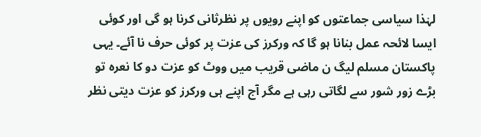لہٰذا سیاسی جماعتوں کو اپنے رویوں پر نظرثانی کرنا ہو گی اور کوئی ایسا لائحہ عمل بنانا ہو گا کہ ورکرز کی عزت پر کوئی حرف نا آئے۔ یہی پاکستان مسلم لیگ ن ماضی قریب میں ووٹ کو عزت دو کا نعرہ تو بڑے زور شور سے لگاتی رہی ہے مگر آج اپنے ہی ورکرز کو عزت دیتی نظر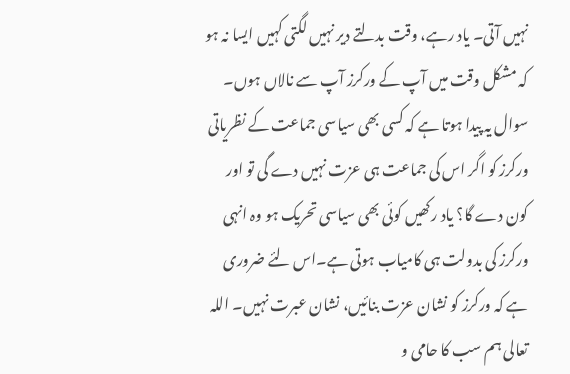نہیں آتی۔ یاد رہے، وقت بدلتے دیر نہیں لگتی کہیں ایسا نہ ہو کہ مشکل وقت میں آپ کے ورکرز آپ سے نالاں ہوں۔ سوال یہ پیدا ہوتا ہے کہ کسی بھی سیاسی جماعت کے نظریاتی ورکرز کو اگر اس کی جماعت ہی عزت نہیں دے گی تو اور کون دے گا؟ یاد رکھیں کوئی بھی سیاسی تحریک ہو وہ انہی ورکرز کی بدولت ہی کامیاب ہوتی ہے۔اس لئے ضروری ہے کہ ورکرز کو نشان عزت بنائیں، نشان عبرت نہیں۔ اللہ تعالی ہم سب کا حامی و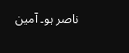ناصر ہو۔ آمین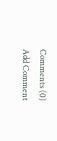Comments (0)
Add Comment